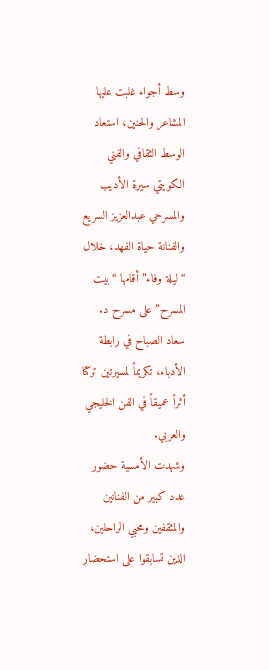وسط أجواء غلبت عليها المشاعر والحنين، استعاد الوسط الثقافي والفني الكويتي سيرة الأديب والمسرحي عبدالعزيز السريع والفنانة حياة الفهد، خلال “ليلة وفاء” أقامها “بيت المسرح” على مسرح د.
سعاد الصباح في رابطة الأدباء، تكريماً لمسيرتين تركتا أثراً عميقاً في الفن الخليجي والعربي.
وشهدت الأمسية حضور عدد كبير من الفنانين والمثقفين ومحبي الراحلين، الذين تسابقوا على استحضار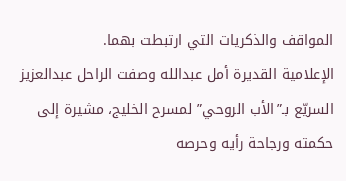المواقف والذكريات التي ارتبطت بهما.
الإعلامية القديرة أمل عبدالله وصفت الراحل عبدالعزيز السريّع بـ”الأب الروحي” لمسرح الخليج، مشيرة إلى حكمته ورجاحة رأيه وحرصه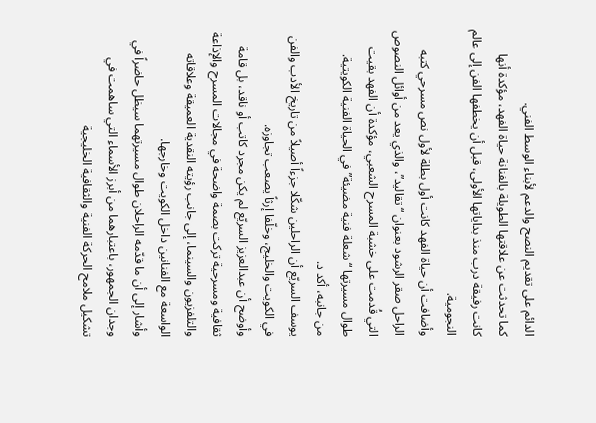الدائم على تقديم النصح والدعم لأبناء الوسط الفني.
كما تحدثت عن علاقتها الطويلة بالفنانة حياة الفهد، مؤكدة أنها كانت رفيقة درب منذ بداياتها الأولى، قبل أن يخطفها الفن إلى عالم النجومية.
وأضافت أن حياة الفهد كانت أول بطلة لأول نص مسرحي كتبه الراحل صقر الرشود بعنوان “تقاليد”، والذي يعد من أوائل النصوص التي قُدمت على خشبة المسرح الشعبي، مؤكدة أن الفهد بقيت طوال مسيرتها “شعلة فنية مضيئة” في الحياة الفنية الكويتية.
من جانبه، أكد د.
يوسف السريّع أن الراحلين شكّلا جزءاً أصيلاً من تاريخ الأدب والفن في الكويت والخليج، وخلّفا إرثاً يصعب تجاوزه.
وأوضح أن عبدالعزيز السريّع لم يكن مجرد كاتب أو ناقد، بل قامة ثقافية ومسرحية تركت بصمة واضحة في مجالات المسرح والإذاعة والتلفزيون والسينما، إلى جانب رؤيته النقدية العميقة وعلاقاته الواسعة مع الفنانين داخل الكويت وخارجها.
وأشار إلى أن ما قدّمه الراحلان طوال مسيرتهما سيظل حاضراً في وجدان الجمهور، باعتبارهما من أبرز الأسماء التي ساهمت في تشكيل ملامح الحركة الفنية والثقافية الخليجية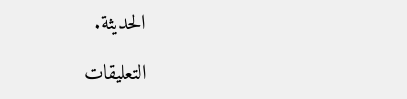الحديثة.

التعليقات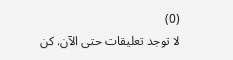(0)
لا توجد تعليقات حتى الآن. كن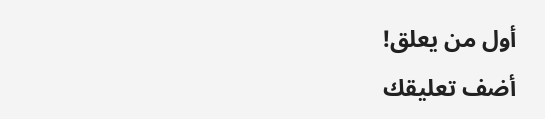أول من يعلق!
أضف تعليقك